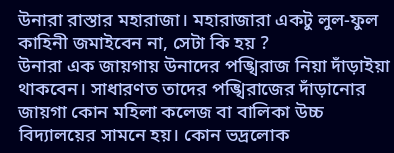উনারা রাস্তার মহারাজা। মহারাজারা একটু লুল-ফুল কাহিনী জমাইবেন না, সেটা কি হয় ?
উনারা এক জায়গায় উনাদের পঙ্খিরাজ নিয়া দাঁড়াইয়া থাকবেন। সাধারণত তাদের পঙ্খিরাজের দাঁড়ানোর জায়গা কোন মহিলা কলেজ বা বালিকা উচ্চ বিদ্যালয়ের সামনে হয়। কোন ভদ্রলোক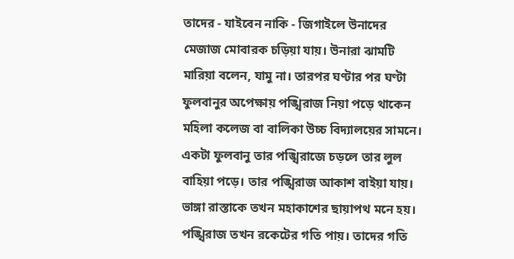তাদের - যাইবেন নাকি - জিগাইলে উনাদের মেজাজ মোবারক চড়িয়া যায়। উনারা ঝামটি মারিয়া বলেন, যামু না। তারপর ঘণ্টার পর ঘণ্টা ফুলবানুর অপেক্ষায় পঙ্খিরাজ নিয়া পড়ে থাকেন মহিলা কলেজ বা বালিকা উচ্চ বিদ্যালয়ের সামনে। একটা ফুলবানু তার পঙ্খিরাজে চড়লে তার লুল বাহিয়া পড়ে। তার পঙ্খিরাজ আকাশ বাইয়া যায়। ভাঙ্গা রাস্তাকে তখন মহাকাশের ছায়াপথ মনে হয়। পঙ্খিরাজ তখন রকেটের গতি পায়। তাদের গতি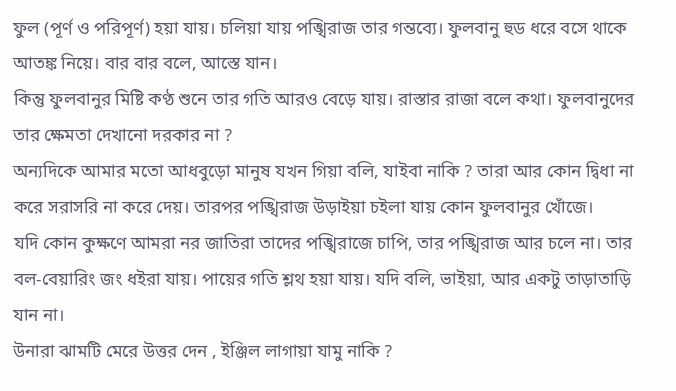ফুল (পূর্ণ ও পরিপূর্ণ) হয়া যায়। চলিয়া যায় পঙ্খিরাজ তার গন্তব্যে। ফুলবানু হুড ধরে বসে থাকে আতঙ্ক নিয়ে। বার বার বলে, আস্তে যান।
কিন্তু ফুলবানুর মিষ্টি কণ্ঠ শুনে তার গতি আরও বেড়ে যায়। রাস্তার রাজা বলে কথা। ফুলবানুদের তার ক্ষেমতা দেখানো দরকার না ?
অন্যদিকে আমার মতো আধবুড়ো মানুষ যখন গিয়া বলি, যাইবা নাকি ? তারা আর কোন দ্বিধা না করে সরাসরি না করে দেয়। তারপর পঙ্খিরাজ উড়াইয়া চইলা যায় কোন ফুলবানুর খোঁজে।
যদি কোন কুক্ষণে আমরা নর জাতিরা তাদের পঙ্খিরাজে চাপি, তার পঙ্খিরাজ আর চলে না। তার বল-বেয়ারিং জং ধইরা যায়। পায়ের গতি শ্লথ হয়া যায়। যদি বলি, ভাইয়া, আর একটু তাড়াতাড়ি যান না।
উনারা ঝামটি মেরে উত্তর দেন , ইঞ্জিল লাগায়া যামু নাকি ?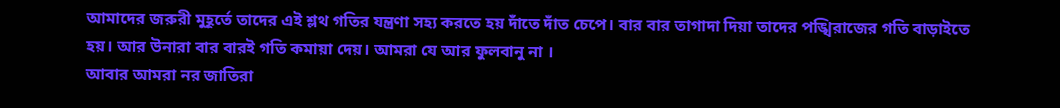আমাদের জরুরী মুহূর্তে তাদের এই শ্লথ গতির যন্ত্রণা সহ্য করতে হয় দাঁতে দাঁত চেপে। বার বার তাগাদা দিয়া তাদের পঙ্খিরাজের গতি বাড়াইতে হয়। আর উনারা বার বারই গতি কমায়া দেয়। আমরা যে আর ফুলবানু না ।
আবার আমরা নর জাতিরা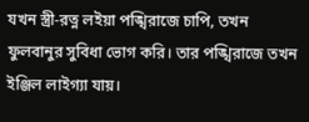যখন স্ত্রী-রত্ন লইয়া পঙ্খিরাজে চাপি, তখন ফুলবানুর সুবিধা ভোগ করি। তার পঙ্খিরাজে তখন ইঞ্জিল লাইগ্যা যায়।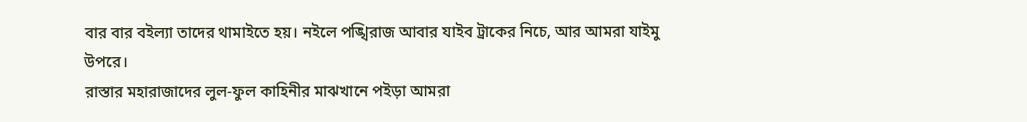বার বার বইল্যা তাদের থামাইতে হয়। নইলে পঙ্খিরাজ আবার যাইব ট্রাকের নিচে, আর আমরা যাইমু উপরে।
রাস্তার মহারাজাদের লুল-ফুল কাহিনীর মাঝখানে পইড়া আমরা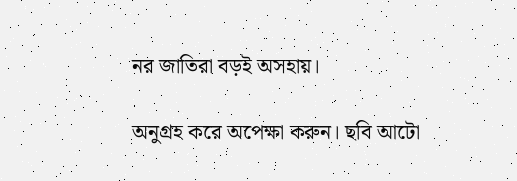নর জাতিরা বড়ই অসহায়।

অনুগ্রহ করে অপেক্ষা করুন। ছবি আটো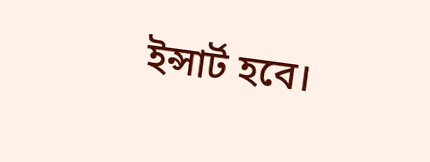ইন্সার্ট হবে।